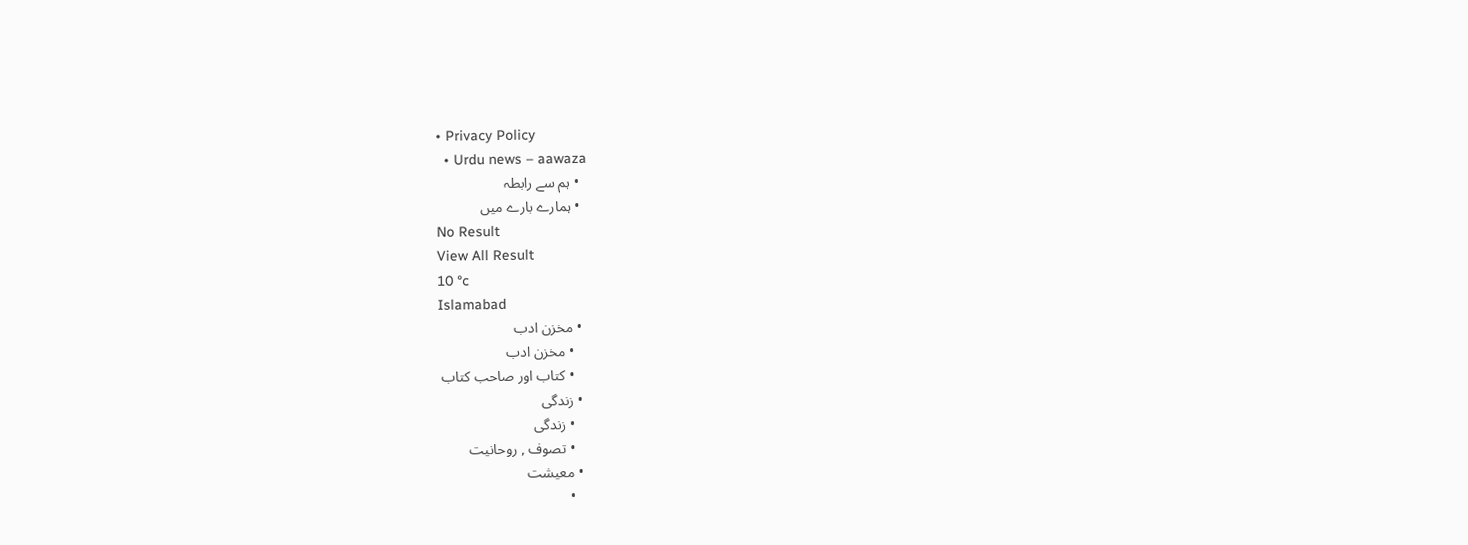• Privacy Policy
  • Urdu news – aawaza
  • ہم سے رابطہ
  • ہمارے بارے میں
No Result
View All Result
10 °c
Islamabad
  • مخزن ادب
    • مخزن ادب
    • کتاب اور صاحب کتاب
  • زندگی
    • زندگی
    • تصوف , روحانیت
  • معیشت
    •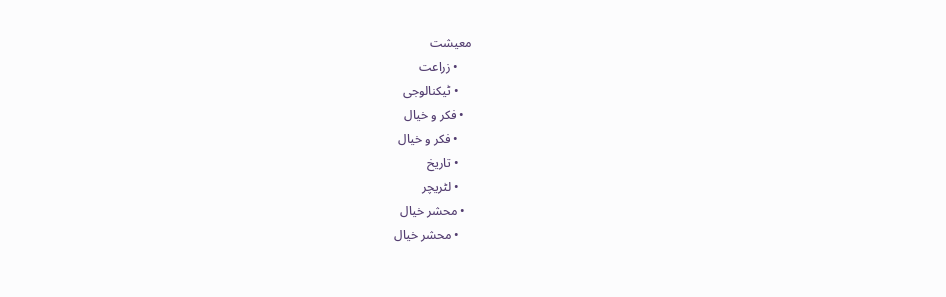معیشت
    • زراعت
    • ٹیکنالوجی
  • فکر و خیال
    • فکر و خیال
    • تاریخ
    • لٹریچر
  • محشر خیال
    • محشر خیال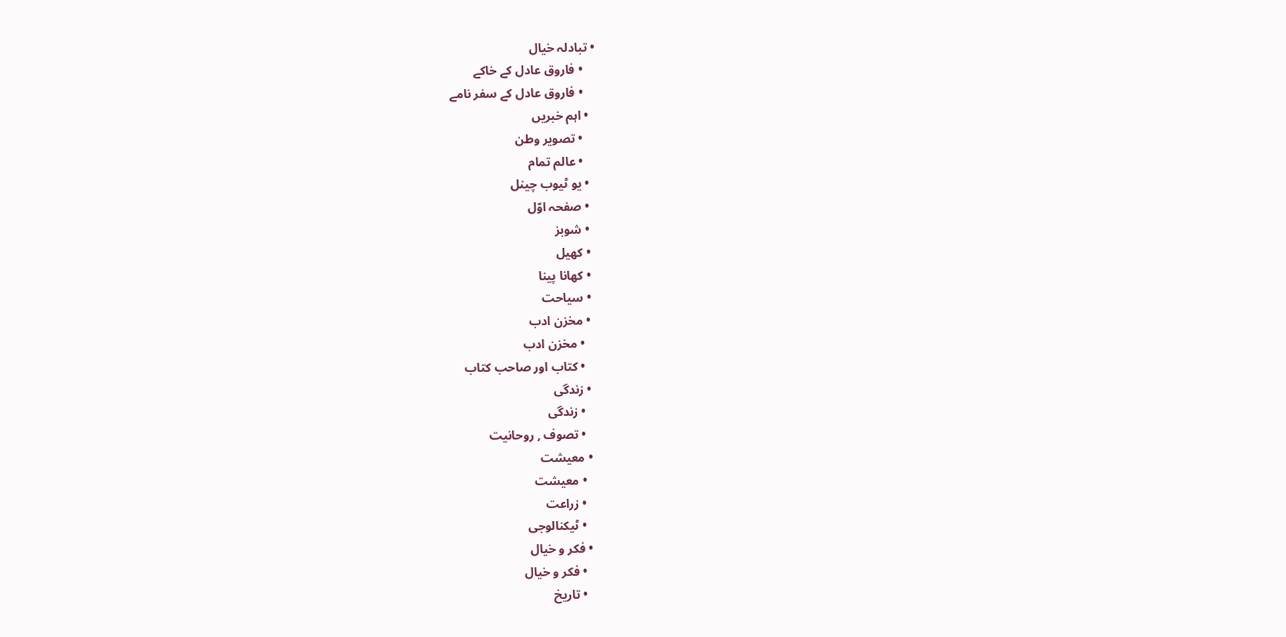• تبادلہ خیال
    • فاروق عادل کے خاکے
    • فاروق عادل کے سفر نامے
  • اہم خبریں
    • تصویر وطن
    • عالم تمام
  • یو ٹیوب چینل
  • صفحہ اوّل
  • شوبز
  • کھیل
  • کھانا پینا
  • سیاحت
  • مخزن ادب
    • مخزن ادب
    • کتاب اور صاحب کتاب
  • زندگی
    • زندگی
    • تصوف , روحانیت
  • معیشت
    • معیشت
    • زراعت
    • ٹیکنالوجی
  • فکر و خیال
    • فکر و خیال
    • تاریخ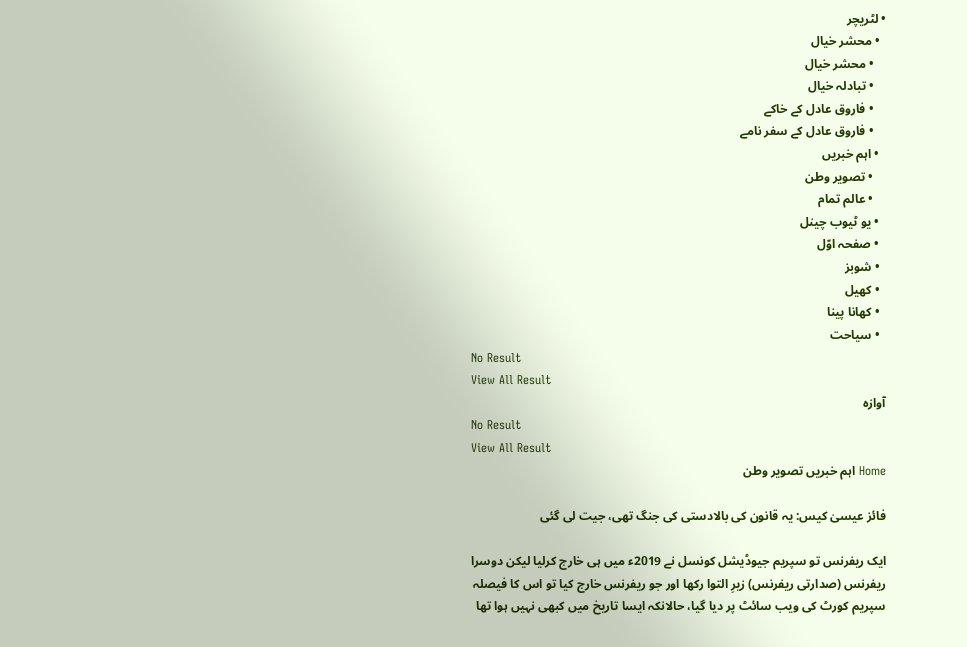• لٹریچر
  • محشر خیال
    • محشر خیال
    • تبادلہ خیال
    • فاروق عادل کے خاکے
    • فاروق عادل کے سفر نامے
  • اہم خبریں
    • تصویر وطن
    • عالم تمام
  • یو ٹیوب چینل
  • صفحہ اوّل
  • شوبز
  • کھیل
  • کھانا پینا
  • سیاحت
No Result
View All Result
آوازہ
No Result
View All Result
Home اہم خبریں تصویر وطن

فائز عیسیٰ کیس: یہ قانون کی بالادستی کی جنگ تھی، جیت لی گئی

ایک ریفرنس تو سپریم جیوڈیشل کونسل نے 2019ء میں ہی خارج کرلیا لیکن دوسرا ریفرنس (صدارتی ریفرنس) زیرِ التوا رکھا اور جو ریفرنس خارج کیا تو اس کا فیصلہ سپریم کورٹ کی ویب سائٹ پر دیا گیا، حالانکہ ایسا تاریخ میں کبھی نہیں ہوا تھا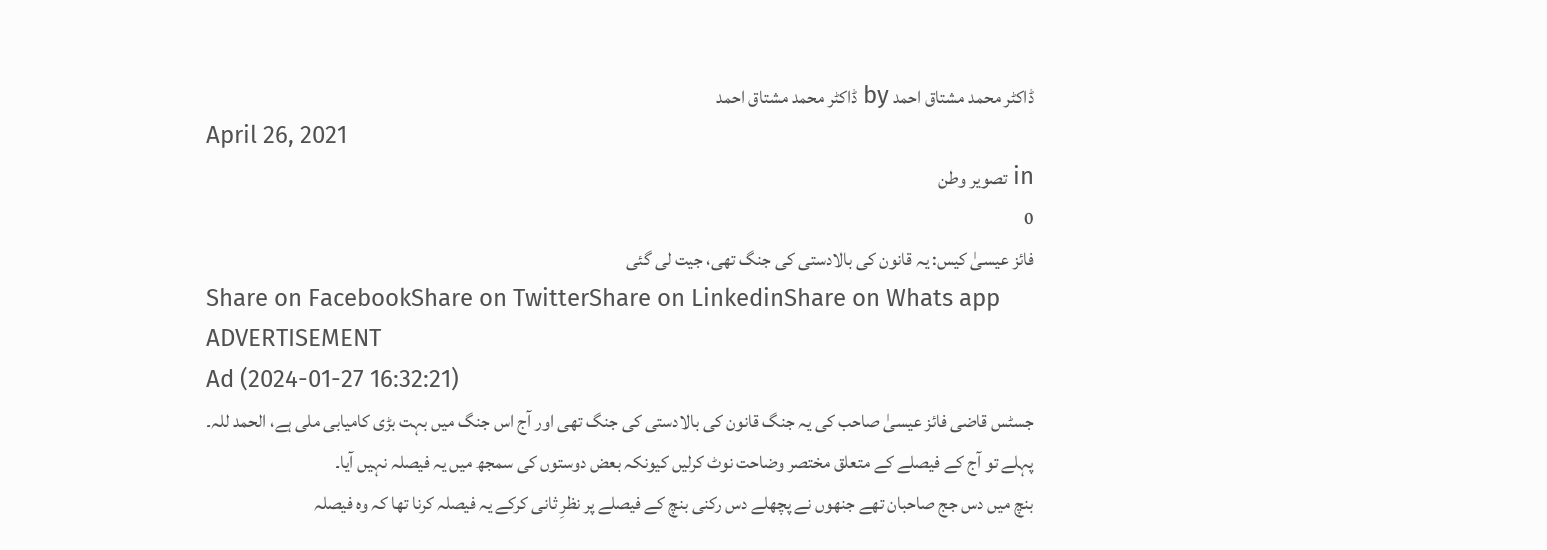ڈاکٹر محمد مشتاق احمد by ڈاکٹر محمد مشتاق احمد
April 26, 2021
in تصویر وطن
0
فائز عیسیٰ کیس: یہ قانون کی بالادستی کی جنگ تھی، جیت لی گئی
Share on FacebookShare on TwitterShare on LinkedinShare on Whats app
ADVERTISEMENT
Ad (2024-01-27 16:32:21)
جسٹس قاضی فائز عیسیٰ صاحب کی یہ جنگ قانون کی بالادستی کی جنگ تھی اور آج اس جنگ میں بہت بڑی کامیابی ملی ہے، الحمد للہ۔
پہلے تو آج کے فیصلے کے متعلق مختصر وضاحت نوٹ کرلیں کیونکہ بعض دوستوں کی سمجھ میں یہ فیصلہ نہیں آیا۔
بنچ میں دس جج صاحبان تھے جنھوں نے پچھلے دس رکنی بنچ کے فیصلے پر نظرِ ثانی کرکے یہ فیصلہ کرنا تھا کہ وہ فیصلہ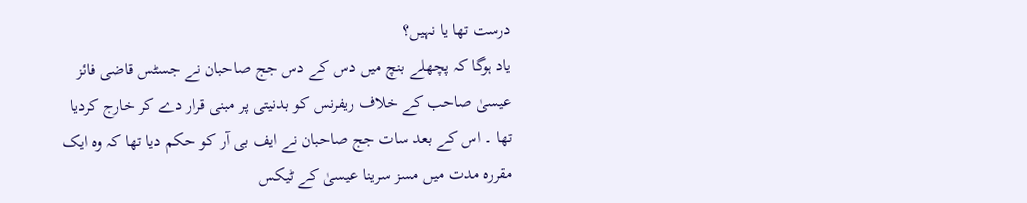درست تھا یا نہیں؟
یاد ہوگا کہ پچھلے بنچ میں دس کے دس جج صاحبان نے جسٹس قاضی فائز عیسیٰ صاحب کے خلاف ریفرنس کو بدنیتی پر مبنی قرار دے کر خارج کردیا تھا ۔ اس کے بعد سات جج صاحبان نے ایف بی آر کو حکم دیا تھا کہ وہ ایک مقررہ مدت میں مسز سرینا عیسیٰ کے ٹیکس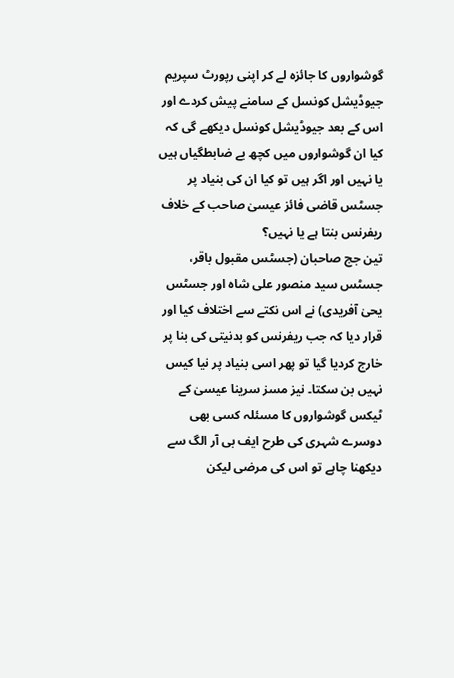گوشواروں کا جائزہ لے کر اپنی رپورٹ سپریم جیوڈیشل کونسل کے سامنے پیش کردے اور اس کے بعد جیوڈیشل کونسل دیکھے گی کہ کیا ان گوشواروں میں کچھ بے ضابطگیاں ہیں یا نہیں اور اگر ہیں تو کیا ان کی بنیاد پر جسٹس قاضی فائز عیسیٰ صاحب کے خلاف ریفرنس بنتا ہے یا نہیں؟
تین جج صاحبان (جسٹس مقبول باقر، جسٹس سید منصور علی شاہ اور جسٹس یحیٰ آفریدی) نے اس نکتے سے اختلاف کیا اور قرار دیا کہ جب ریفرنس کو بدنیتی کی بنا پر خارج کردیا گیا تو پھر اسی بنیاد پر نیا کیس نہیں بن سکتا۔ نیز مسز سرینا عیسیٰ کے ٹیکس گوشواروں کا مسئلہ کسی بھی دوسرے شہری کی طرح ایف بی آر الگ سے دیکھنا چاہے تو اس کی مرضی لیکن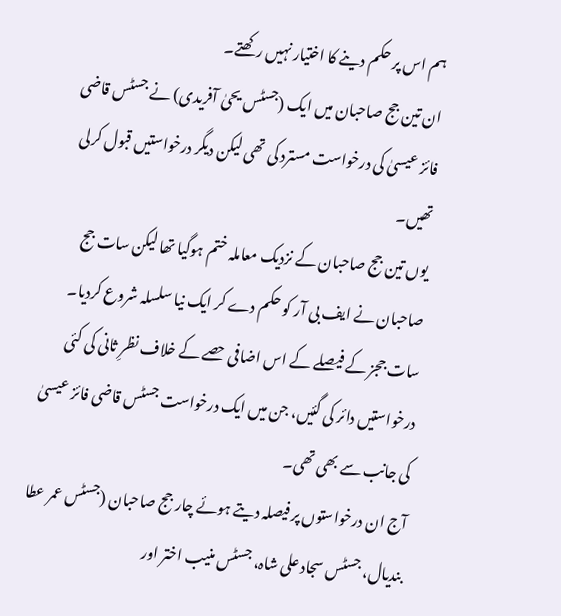ہم اس پر حکم دینے کا اختیار نہیں رکھتے۔
ان تین جج صاحبان میں ایک (جسٹس یحیٰ آفریدی) نے جسٹس قاضی فائز عیسیٰ کی درخواست مسترد کی تھی لیکن دیگر درخواستیں قبول کرلی تھیں۔
یوں تین جج صاحبان کے نزدیک معاملہ ختم ہوگیا تھا لیکن سات جج صاحبان نے ایف بی آر کو حکم دے کر ایک نیا سلسلہ شروع کردیا۔
سات ججز کے فیصلے کے اس اضافی حصے کے خلاف نظرِ ثانی کی کئی درخواستیں دائر کی گئیں، جن میں ایک درخواست جسٹس قاضی فائز عیسیٰ کی جانب سے بھی تھی۔
آج ان درخواستوں پر فیصلہ دیتے ہوئے چار جج صاحبان (جسٹس عمر عطا بندیال، جسٹس سجاد علی شاہ، جسٹس منیب اختر اور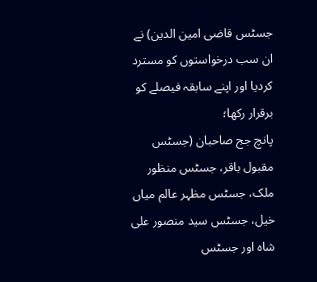جسٹس قاضی امین الدین) نے ان سب درخواستوں کو مسترد کردیا اور اپنے سابقہ فیصلے کو برقرار رکھا؛
پانچ جج صاحبان (جسٹس مقبول باقر، جسٹس منظور ملک، جسٹس مظہر عالم میاں خیل، جسٹس سید منصور علی شاہ اور جسٹس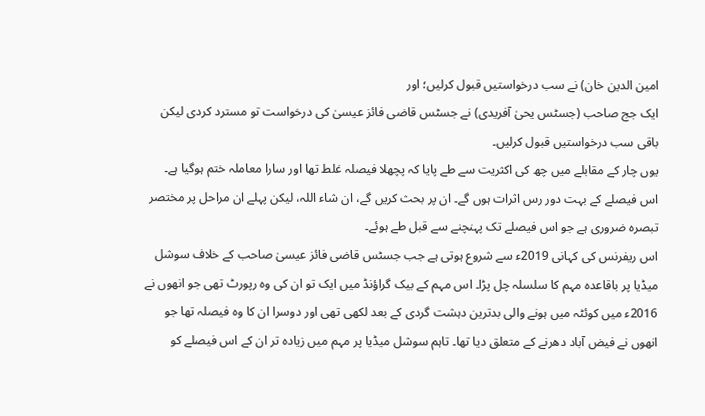امین الدین خان) نے سب درخواستیں قبول کرلیں؛ اور
ایک جج صاحب (جسٹس یحیٰ آفریدی) نے جسٹس قاضی فائز عیسیٰ کی درخواست تو مسترد کردی لیکن باقی سب درخواستیں قبول کرلیں۔
یوں چار کے مقابلے میں چھ کی اکثریت سے طے پایا کہ پچھلا فیصلہ غلط تھا اور سارا معاملہ ختم ہوگیا ہے۔
اس فیصلے کے بہت دور رس اثرات ہوں گے۔ ان پر بحث کریں گے، ان شاء اللہ، لیکن پہلے ان مراحل پر مختصر تبصرہ ضروری ہے جو اس فیصلے تک پہنچنے سے قبل طے ہوئے۔
اس ریفرنس کی کہانی 2019ء سے شروع ہوتی ہے جب جسٹس قاضی فائز عیسیٰ صاحب کے خلاف سوشل میڈیا پر باقاعدہ مہم کا سلسلہ چل پڑا۔ اس مہم کے بیک گراؤنڈ میں ایک تو ان کی وہ رپورٹ تھی جو انھوں نے 2016ء میں کوئٹہ میں ہونے والی بدترین دہشت گردی کے بعد لکھی تھی اور دوسرا ان کا وہ فیصلہ تھا جو انھوں نے فیض آباد دھرنے کے متعلق دیا تھا۔ تاہم سوشل میڈیا پر مہم میں زیادہ تر ان کے اس فیصلے کو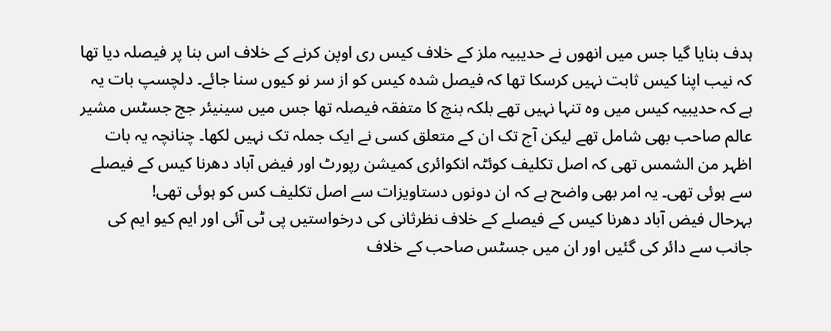ہدف بنایا گیا جس میں انھوں نے حدیبیہ ملز کے خلاف کیس ری اوپن کرنے کے خلاف اس بنا پر فیصلہ دیا تھا کہ نیب اپنا کیس ثابت نہیں کرسکا تھا کہ فیصل شدہ کیس کو از سر نو کیوں سنا جائے۔ دلچسپ بات یہ ہے کہ حدیبیہ کیس میں وہ تنہا نہیں تھے بلکہ بنچ کا متفقہ فیصلہ تھا جس میں سینیئر جج جسٹس مشیر عالم صاحب بھی شامل تھے لیکن آج تک ان کے متعلق کسی نے ایک جملہ تک نہیں لکھا۔ چنانچہ یہ بات اظہر من الشمس تھی کہ اصل تکلیف کوئٹہ انکوائری کمیشن رپورٹ اور فیض آباد دھرنا کیس کے فیصلے سے ہوئی تھی۔ یہ امر بھی واضح ہے کہ ان دونوں دستاویزات سے اصل تکلیف کس کو ہوئی تھی!
بہرحال فیض آباد دھرنا کیس کے فیصلے کے خلاف نظرثانی کی درخواستیں پی ٹی آئی اور ایم کیو ایم کی جانب سے دائر کی گئیں اور ان میں جسٹس صاحب کے خلاف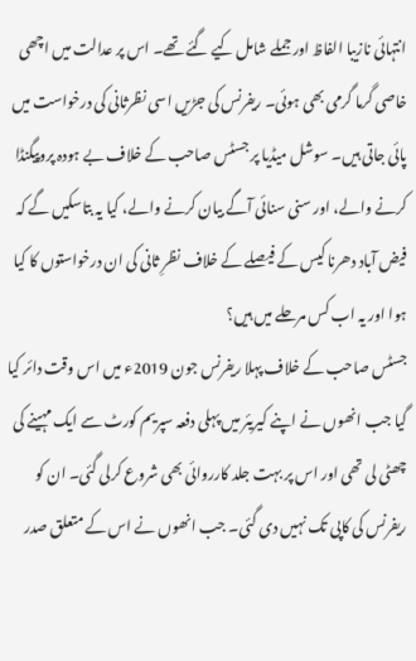انتہائی نازیبا الفاظ اور جملے شامل کیے گئے تھے۔ اس پر عدالت میں اچھی خاصی گرما گرمی بھی ہوئی۔ ریفرنس کی جڑیں اسی نظرثانی کی درخواست میں پائی جاتی ہیں۔ سوشل میڈیا پر جسٹس صاحب کے خلاف بے ہودہ پروپیگنڈا کرنے والے، اور سنی سنائی آگے بیان کرنے والے، کیا یہ بتاسکیں گے کہ فیض آباد دھرنا کیس کے فیصلے کے خلاف نظرِ ثانی کی ان درخواستوں کا کیا ہوا اور یہ اب کس مرحلے میں ہیں؟
جسٹس صاحب کے خلاف پہلا ریفرنس جون 2019ء میں اس وقت دائر کیا گیا جب انھوں نے اپنے کیریئر میں پہلی دفعہ سپریم کورٹ سے ایک مہینے کی چھٹی لی تھی اور اس پر بہت جلد کارروائی بھی شروع کرلی گئی۔ ان کو ریفرنس کی کاپی تک نہیں دی گئی۔ جب انھوں نے اس کے متعلق صدر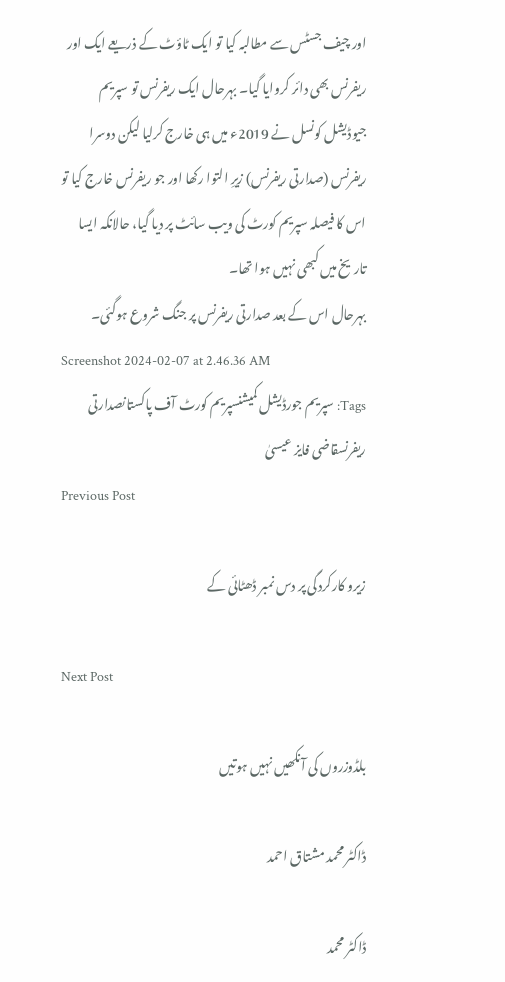اور چیف جسٹس سے مطالبہ کیا تو ایک ٹاؤٹ کے ذریعے ایک اور ریفرنس بھی دائر کروایا گیا۔ بہرحال ایک ریفرنس تو سپریم جیوڈیشل کونسل نے 2019ء میں ہی خارج کرلیا لیکن دوسرا ریفرنس (صدارتی ریفرنس) زیرِ التوا رکھا اور جو ریفرنس خارج کیا تو اس کا فیصلہ سپریم کورٹ کی ویب سائٹ پر دیا گیا، حالانکہ ایسا تاریخ میں کبھی نہیں ہوا تھا۔
بہرحال اس کے بعد صدارتی ریفرنس پر جنگ شروع ہوگئی۔
Screenshot 2024-02-07 at 2.46.36 AM
Tags: سپریم جورڈیشل کمیشنسپریم کورٹ آف پاکستانصدارتی ریفرنسقاضی فایز عیسیٰ
Previous Post

زیرو کارکردگی پر دس نمبر ڈھٹائی کے

Next Post

بلڈوزروں کی آنکھیں نہیں ہوتیں

ڈاکٹر محمد مشتاق احمد

ڈاکٹر محمد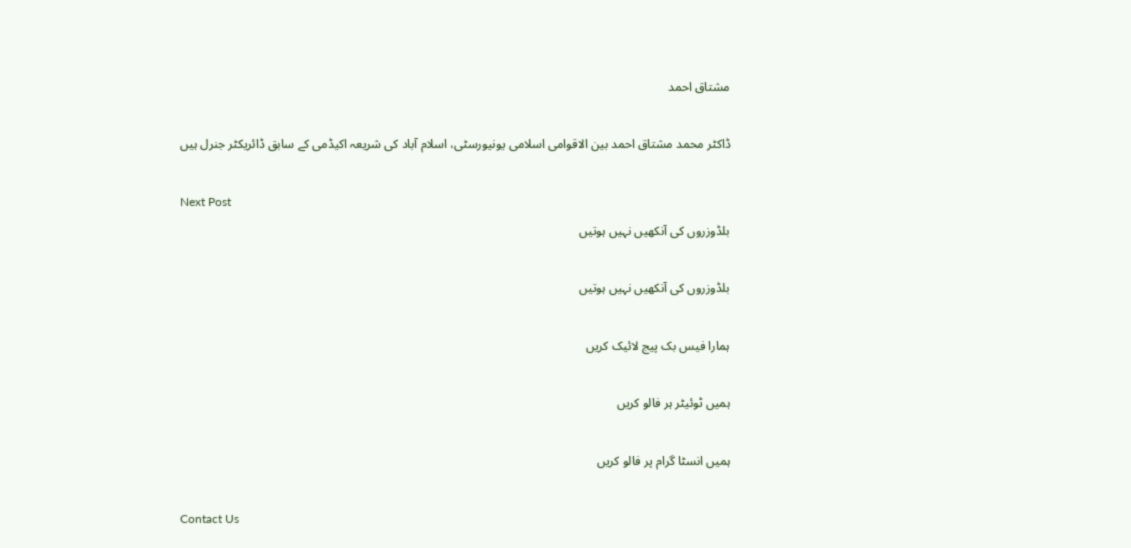مشتاق احمد

ڈاکٹر محمد مشتاق احمد بین الاقوامی اسلامی یونیورسٹی، اسلام آباد کی شریعہ اکیڈمی کے سابق ڈائریکٹر جنرل ہیں

Next Post
بلڈوزروں کی آنکھیں نہیں ہوتیں

بلڈوزروں کی آنکھیں نہیں ہوتیں

ہمارا فیس بک پیج لائیک کریں

ہمیں ٹوئیٹر ہر فالو کریں

ہمیں انسٹا گرام پر فالو کریں

Contact Us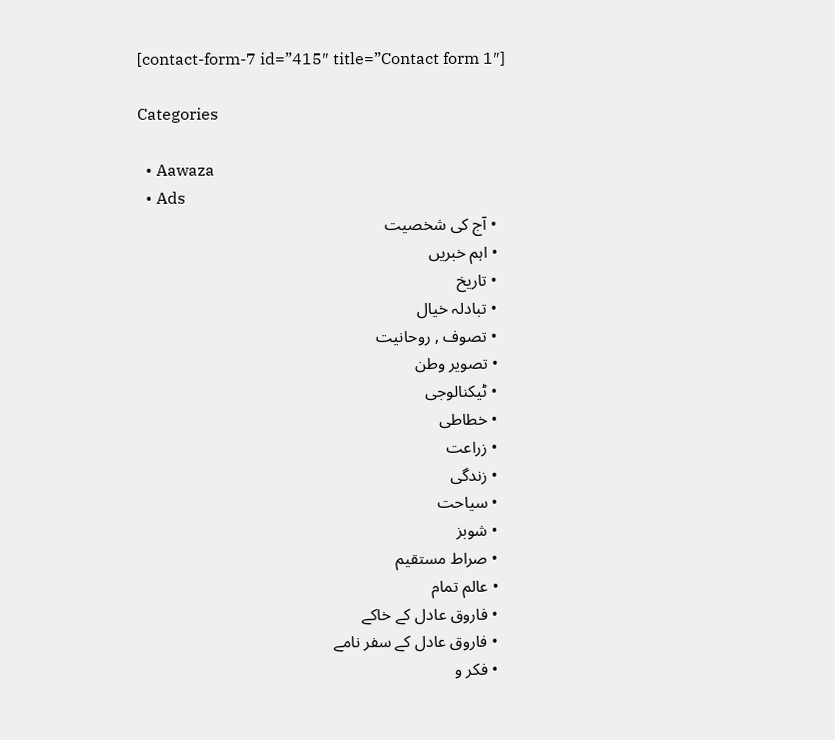[contact-form-7 id=”415″ title=”Contact form 1″]

Categories

  • Aawaza
  • Ads
  • آج کی شخصیت
  • اہم خبریں
  • تاریخ
  • تبادلہ خیال
  • تصوف , روحانیت
  • تصویر وطن
  • ٹیکنالوجی
  • خطاطی
  • زراعت
  • زندگی
  • سیاحت
  • شوبز
  • صراط مستقیم
  • عالم تمام
  • فاروق عادل کے خاکے
  • فاروق عادل کے سفر نامے
  • فکر و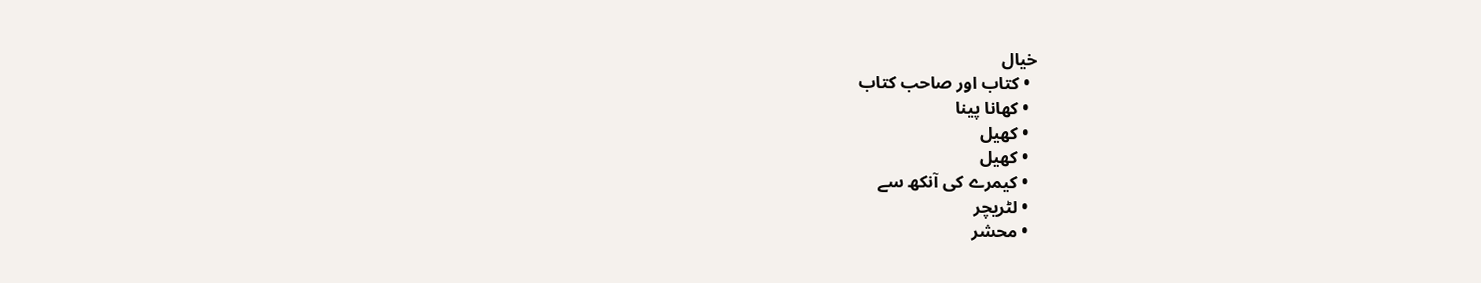خیال
  • کتاب اور صاحب کتاب
  • کھانا پینا
  • کھیل
  • کھیل
  • کیمرے کی آنکھ سے
  • لٹریچر
  • محشر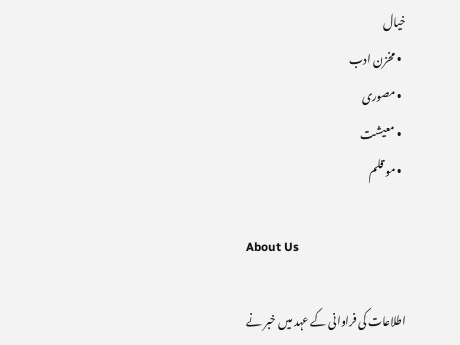خیال
  • مخزن ادب
  • مصوری
  • معیشت
  • مو قلم

About Us

اطلاعات کی فراوانی کے عہد میں خبر نے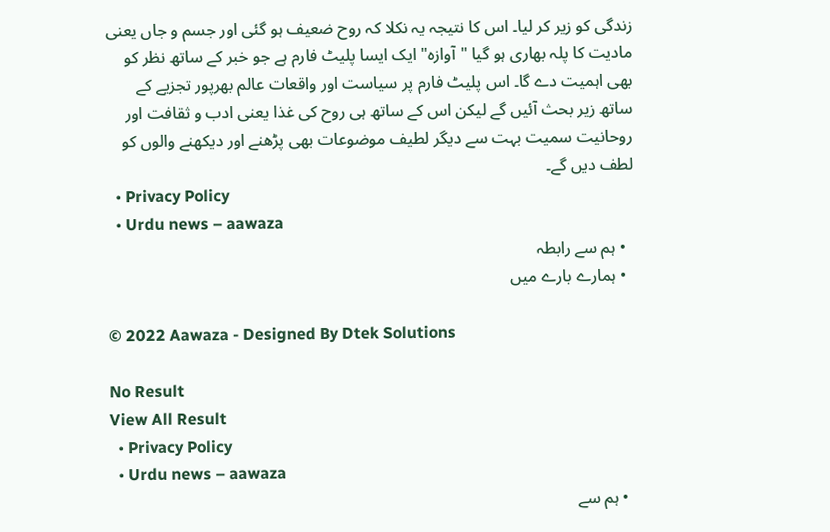زندگی کو زیر کر لیا۔ اس کا نتیجہ یہ نکلا کہ روح ضعیف ہو گئی اور جسم و جاں یعنی مادیت کا پلہ بھاری ہو گیا "آوازہ" ایک ایسا پلیٹ فارم ہے جو خبر کے ساتھ نظر کو بھی اہمیت دے گا۔ اس پلیٹ فارم پر سیاست اور واقعات عالم بھرپور تجزیے کے ساتھ زیر بحث آئیں گے لیکن اس کے ساتھ ہی روح کی غذا یعنی ادب و ثقافت اور روحانیت سمیت بہت سے دیگر لطیف موضوعات بھی پڑھنے اور دیکھنے والوں کو لطف دیں گے۔
  • Privacy Policy
  • Urdu news – aawaza
  • ہم سے رابطہ
  • ہمارے بارے میں

© 2022 Aawaza - Designed By Dtek Solutions

No Result
View All Result
  • Privacy Policy
  • Urdu news – aawaza
  • ہم سے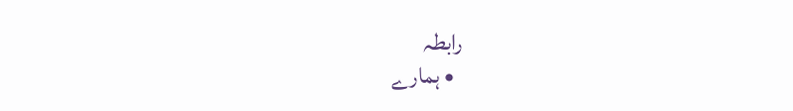رابطہ
  • ہمارے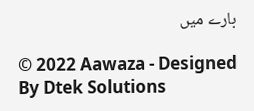بارے میں

© 2022 Aawaza - Designed By Dtek Solutions